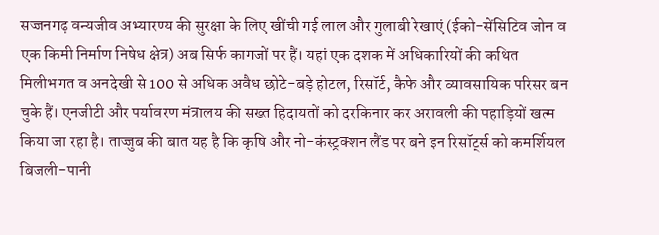सज्जनगढ़ वन्यजीव अभ्यारण्य की सुरक्षा के लिए खींची गई लाल और गुलाबी रेखाएं (ईको-सेंसिटिव जोन व एक किमी निर्माण निषेध क्षेत्र) अब सिर्फ कागजों पर हैं। यहां एक दशक में अधिकारियों की कथित मिलीभगत व अनदेखी से 100 से अधिक अवैध छोटे-बड़े होटल, रिसॉर्ट, कैफे और व्यावसायिक परिसर बन चुके हैं। एनजीटी और पर्यावरण मंत्रालय की सख्त हिदायतों को दरकिनार कर अरावली की पहाड़ियों खत्म किया जा रहा है। ताज्जुब की बात यह है कि कृषि और नो-कंस्ट्रक्शन लैंड पर बने इन रिसॉर्ट्स को कमर्शियल बिजली-पानी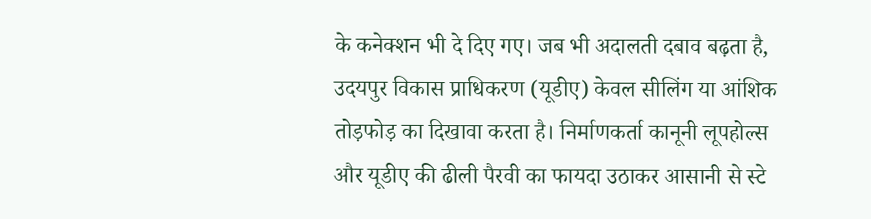के कनेक्शन भी दे दिए गए। जब भी अदालती दबाव बढ़ता है, उदयपुर विकास प्राधिकरण (यूडीए) केवल सीलिंग या आंशिक तोड़फोड़ का दिखावा करता है। निर्माणकर्ता कानूनी लूपहोल्स और यूडीए की ढीली पैरवी का फायदा उठाकर आसानी से स्टे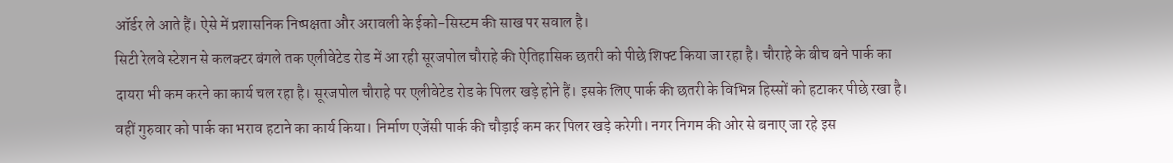ऑर्डर ले आते हैं। ऐसे में प्रशासनिक निष्पक्षता और अरावली के ईको-सिस्टम की साख पर सवाल है।
सिटी रेलवे स्टेशन से कलक्टर बंगले तक एलीवेटेड रोड में आ रही सूरजपोल चौराहे की ऐतिहासिक छतरी को पीछे शिफ्ट किया जा रहा है। चौराहे के बीच बने पार्क का दायरा भी कम करने का कार्य चल रहा है। सूरजपोल चौराहे पर एलीवेटेड रोड के पिलर खड़े होने हैं। इसके लिए पार्क की छतरी के विभिन्न हिस्सों को हटाकर पीछे रखा है। वहीं गुरुवार को पार्क का भराव हटाने का कार्य किया। निर्माण एजेंसी पार्क की चौड़ाई कम कर पिलर खड़े करेगी। नगर निगम की ओर से बनाए जा रहे इस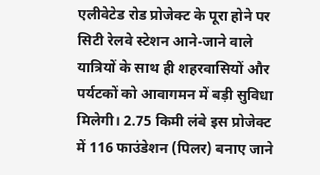एलीवेटेड रोड प्रोजेक्ट के पूरा होने पर सिटी रेलवे स्टेशन आने-जाने वाले यात्रियों के साथ ही शहरवासियों और पर्यटकों को आवागमन में बड़ी सुविधा मिलेगी। 2.75 किमी लंबे इस प्रोजेक्ट में 116 फाउंडेशन (पिलर) बनाए जाने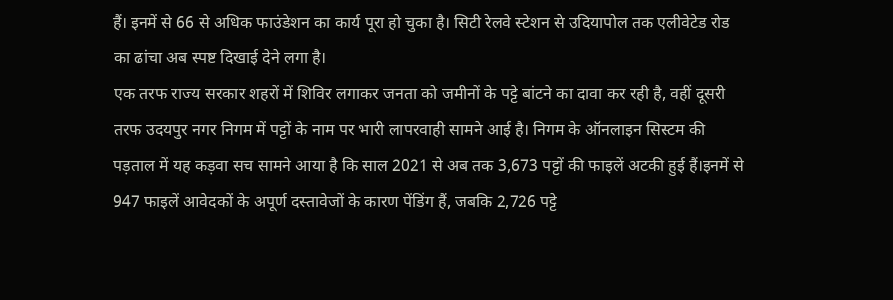हैं। इनमें से 66 से अधिक फाउंडेशन का कार्य पूरा हो चुका है। सिटी रेलवे स्टेशन से उदियापोल तक एलीवेटेड रोड का ढांचा अब स्पष्ट दिखाई देने लगा है।
एक तरफ राज्य सरकार शहरों में शिविर लगाकर जनता को जमीनों के पट्टे बांटने का दावा कर रही है, वहीं दूसरी तरफ उदयपुर नगर निगम में पट्टों के नाम पर भारी लापरवाही सामने आई है। निगम के ऑनलाइन सिस्टम की पड़ताल में यह कड़वा सच सामने आया है कि साल 2021 से अब तक 3,673 पट्टों की फाइलें अटकी हुई हैं।इनमें से 947 फाइलें आवेदकों के अपूर्ण दस्तावेजों के कारण पेंडिंग हैं, जबकि 2,726 पट्टे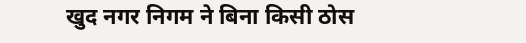खुद नगर निगम ने बिना किसी ठोस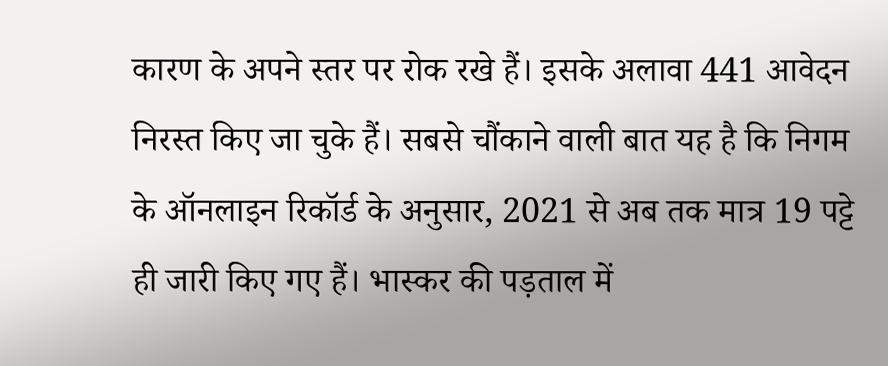कारण के अपने स्तर पर रोक रखे हैं। इसके अलावा 441 आवेदन निरस्त किए जा चुके हैं। सबसे चौंकाने वाली बात यह है कि निगम के ऑनलाइन रिकॉर्ड के अनुसार, 2021 से अब तक मात्र 19 पट्टे ही जारी किए गए हैं। भास्कर की पड़ताल में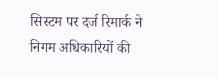सिस्टम पर दर्ज रिमार्क ने निगम अधिकारियों की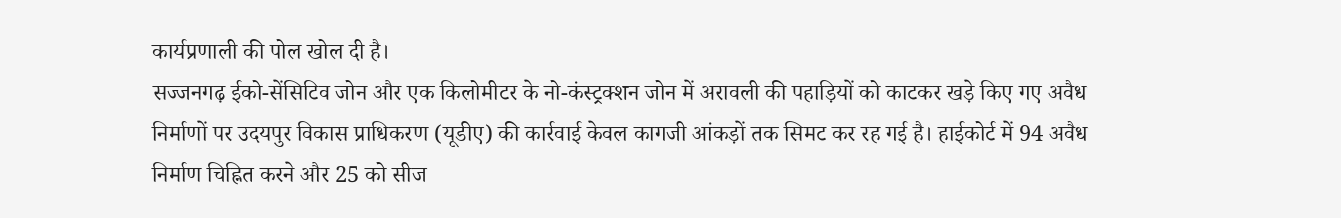कार्यप्रणाली की पोल खोल दी है।
सज्जनगढ़ ईको-सेंसिटिव जोन और एक किलोमीटर के नो-कंस्ट्रक्शन जोन में अरावली की पहाड़ियों को काटकर खड़े किए गए अवैध निर्माणों पर उदयपुर विकास प्राधिकरण (यूडीए) की कार्रवाई केवल कागजी आंकड़ों तक सिमट कर रह गई है। हाईकोर्ट में 94 अवैध निर्माण चिह्नित करने और 25 को सीज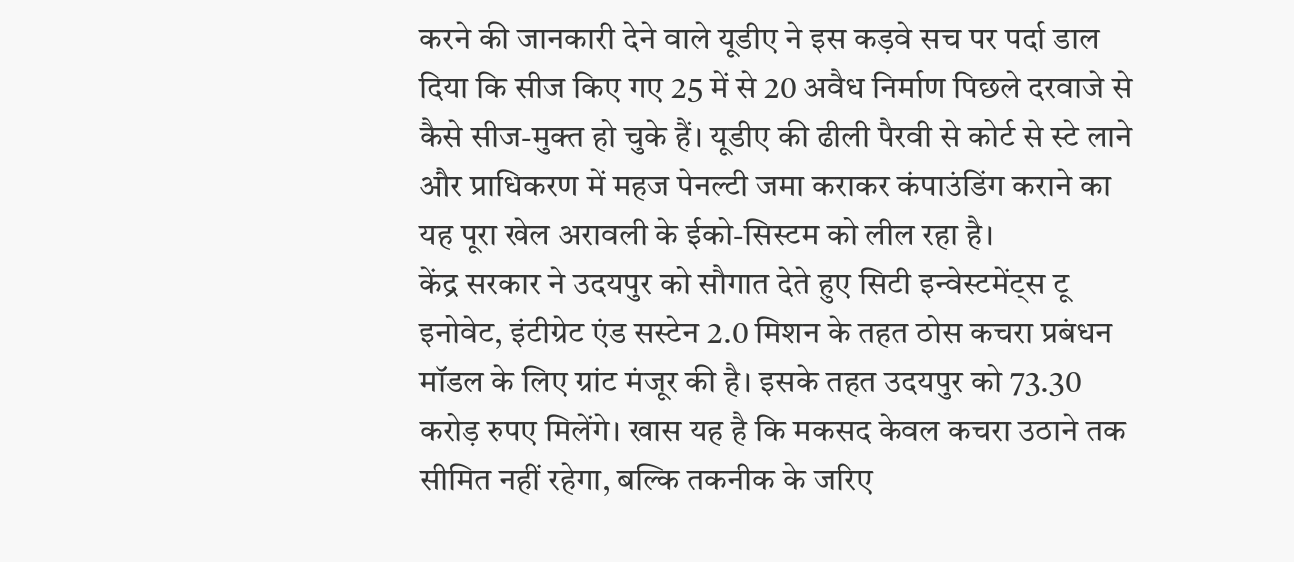करने की जानकारी देने वाले यूडीए ने इस कड़वे सच पर पर्दा डाल दिया कि सीज किए गए 25 में से 20 अवैध निर्माण पिछले दरवाजे से कैसे सीज-मुक्त हो चुके हैं। यूडीए की ढीली पैरवी से कोर्ट से स्टे लाने और प्राधिकरण में महज पेनल्टी जमा कराकर कंपाउंडिंग कराने का यह पूरा खेल अरावली के ईको-सिस्टम को लील रहा है।
केंद्र सरकार ने उदयपुर को सौगात देते हुए सिटी इन्वेस्टमेंट्स टू इनोवेट, इंटीग्रेट एंड सस्टेन 2.0 मिशन के तहत ठोस कचरा प्रबंधन मॉडल के लिए ग्रांट मंजूर की है। इसके तहत उदयपुर को 73.30 करोड़ रुपए मिलेंगे। खास यह है कि मकसद केवल कचरा उठाने तक सीमित नहीं रहेगा, बल्कि तकनीक के जरिए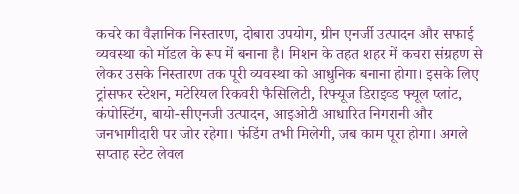कचरे का वैज्ञानिक निस्तारण, दोबारा उपयोग, ग्रीन एनर्जी उत्पादन और सफाई व्यवस्था को मॉडल के रूप में बनाना है। मिशन के तहत शहर में कचरा संग्रहण से लेकर उसके निस्तारण तक पूरी व्यवस्था को आधुनिक बनाना होगा। इसके लिए ट्रांसफर स्टेशन, मटेरियल रिकवरी फैसिलिटी, रिफ्यूज डिराइव्ड फ्यूल प्लांट, कंपोस्टिंग, बायो-सीएनजी उत्पादन, आइओटी आधारित निगरानी और जनभागीदारी पर जोर रहेगा। फंडिंग तभी मिलेगी, जब काम पूरा होगा। अगले सप्ताह स्टेट लेवल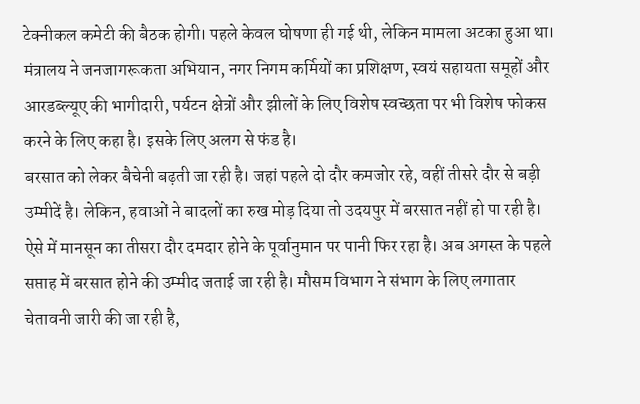टेक्नीकल कमेटी की बैठक होगी। पहले केवल घोषणा ही गई थी, लेकिन मामला अटका हुआ था। मंत्रालय ने जनजागरूकता अभियान, नगर निगम कर्मियों का प्रशिक्षण, स्वयं सहायता समूहों और आरडब्ल्यूए की भागीदारी, पर्यटन क्षेत्रों और झीलों के लिए विशेष स्वच्छता पर भी विशेष फोकस करने के लिए कहा है। इसके लिए अलग से फंड है।
बरसात को लेकर बैचेनी बढ़ती जा रही है। जहां पहले दो दौर कमजोर रहे, वहीं तीसरे दौर से बड़ी उम्मीदें है। लेकिन, हवाओं ने बादलों का रुख मोड़ दिया तो उदयपुर में बरसात नहीं हो पा रही है। ऐसे में मानसून का तीसरा दौर दमदार होने के पूर्वानुमान पर पानी फिर रहा है। अब अगस्त के पहले सप्ताह में बरसात होने की उम्मीद जताई जा रही है। मौसम विभाग ने संभाग के लिए लगातार चेतावनी जारी की जा रही है,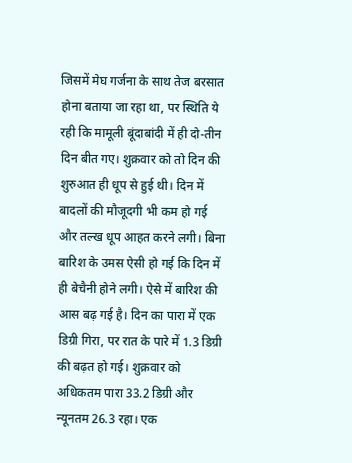जिसमें मेघ गर्जना के साथ तेज बरसात होना बताया जा रहा था, पर स्थिति ये रही कि मामूली बूंदाबांदी में ही दो-तीन दिन बीत गए। शुक्रवार को तो दिन की शुरुआत ही धूप से हुई थी। दिन में बादलों की मौजूदगी भी कम हो गई और तल्ख धूप आहत करने लगी। बिना बारिश के उमस ऐसी हो गई कि दिन में ही बेचैनी होने लगी। ऐसे में बारिश की आस बढ़ गई है। दिन का पारा में एक डिग्री गिरा, पर रात के पारे में 1.3 डिग्री की बढ़त हो गई। शुक्रवार को अधिकतम पारा 33.2 डिग्री और न्यूनतम 26.3 रहा। एक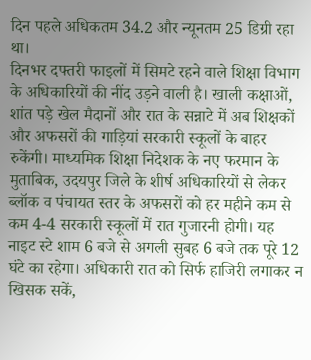दिन पहले अधिकतम 34.2 और न्यूनतम 25 डिग्री रहा था।
दिनभर दफ्तरी फाइलों में सिमटे रहने वाले शिक्षा विभाग के अधिकारियों की नींद उड़ने वाली है। खाली कक्षाओं, शांत पड़े खेल मैदानों और रात के सन्नाटे में अब शिक्षकों और अफसरों की गाड़ियां सरकारी स्कूलों के बाहर रुकेंगी। माध्यमिक शिक्षा निदेशक के नए फरमान के मुताबिक, उदयपुर जिले के शीर्ष अधिकारियों से लेकर ब्लॉक व पंचायत स्तर के अफसरों को हर महीने कम से कम 4-4 सरकारी स्कूलों में रात गुजारनी होगी। यह नाइट स्टे शाम 6 बजे से अगली सुबह 6 बजे तक पूरे 12 घंटे का रहेगा। अधिकारी रात को सिर्फ हाजिरी लगाकर न खिसक सकें,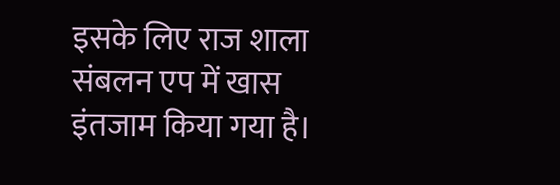इसके लिए राज शाला संबलन एप में खास इंतजाम किया गया है।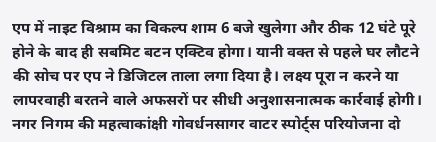एप में नाइट विश्राम का विकल्प शाम 6 बजे खुलेगा और ठीक 12 घंटे पूरे होने के बाद ही सबमिट बटन एक्टिव होगा। यानी वक्त से पहले घर लौटने की सोच पर एप ने डिजिटल ताला लगा दिया है। लक्ष्य पूरा न करने या लापरवाही बरतने वाले अफसरों पर सीधी अनुशासनात्मक कार्रवाई होगी।
नगर निगम की महत्वाकांक्षी गोवर्धनसागर वाटर स्पोर्ट्स परियोजना दो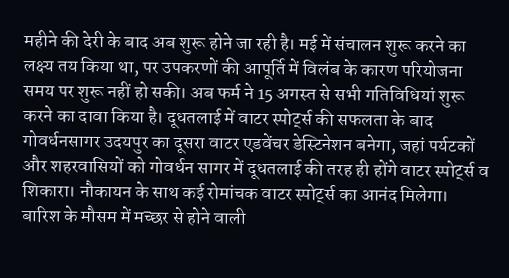महीने की देरी के बाद अब शुरू होने जा रही है। मई में संचालन शुरू करने का लक्ष्य तय किया था, पर उपकरणों की आपूर्ति में विलंब के कारण परियोजना समय पर शुरू नहीं हो सकी। अब फर्म ने 15 अगस्त से सभी गतिविधियां शुरू करने का दावा किया है। दूधतलाई में वाटर स्पोर्ट्स की सफलता के बाद गोवर्धनसागर उदयपुर का दूसरा वाटर एडवेंचर डेस्टिनेशन बनेगा, जहां पर्यटकों और शहरवासियों को गोवर्धन सागर में दूधतलाई की तरह ही होंगे वाटर स्पोर्ट्स व शिकारा। नौकायन के साथ कई रोमांचक वाटर स्पोर्ट्स का आनंद मिलेगा।
बारिश के मौसम में मच्छर से होने वाली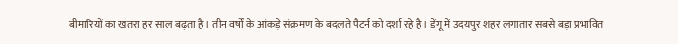बीमारियों का खतरा हर साल बढ़ता है। तीन वर्षों के आंकड़े संक्रमण के बदलते पैटर्न को दर्शा रहे है। डेंगू में उदयपुर शहर लगातार सबसे बड़ा प्रभावित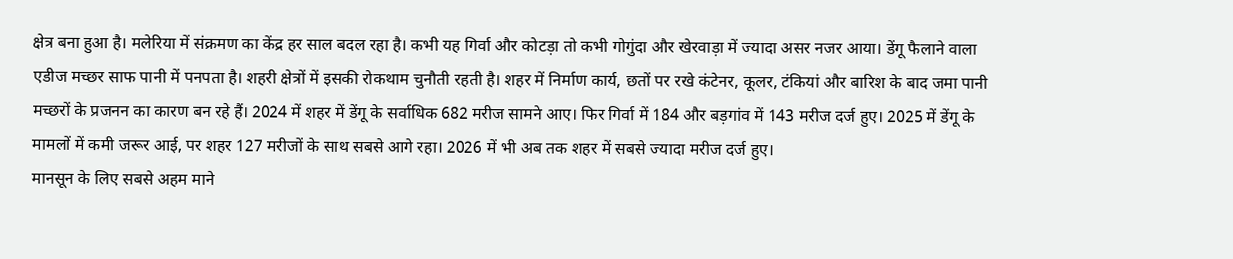क्षेत्र बना हुआ है। मलेरिया में संक्रमण का केंद्र हर साल बदल रहा है। कभी यह गिर्वा और कोटड़ा तो कभी गोगुंदा और खेरवाड़ा में ज्यादा असर नजर आया। डेंगू फैलाने वाला एडीज मच्छर साफ पानी में पनपता है। शहरी क्षेत्रों में इसकी रोकथाम चुनौती रहती है। शहर में निर्माण कार्य, छतों पर रखे कंटेनर, कूलर, टंकियां और बारिश के बाद जमा पानी मच्छरों के प्रजनन का कारण बन रहे हैं। 2024 में शहर में डेंगू के सर्वाधिक 682 मरीज सामने आए। फिर गिर्वा में 184 और बड़गांव में 143 मरीज दर्ज हुए। 2025 में डेंगू के मामलों में कमी जरूर आई, पर शहर 127 मरीजों के साथ सबसे आगे रहा। 2026 में भी अब तक शहर में सबसे ज्यादा मरीज दर्ज हुए।
मानसून के लिए सबसे अहम माने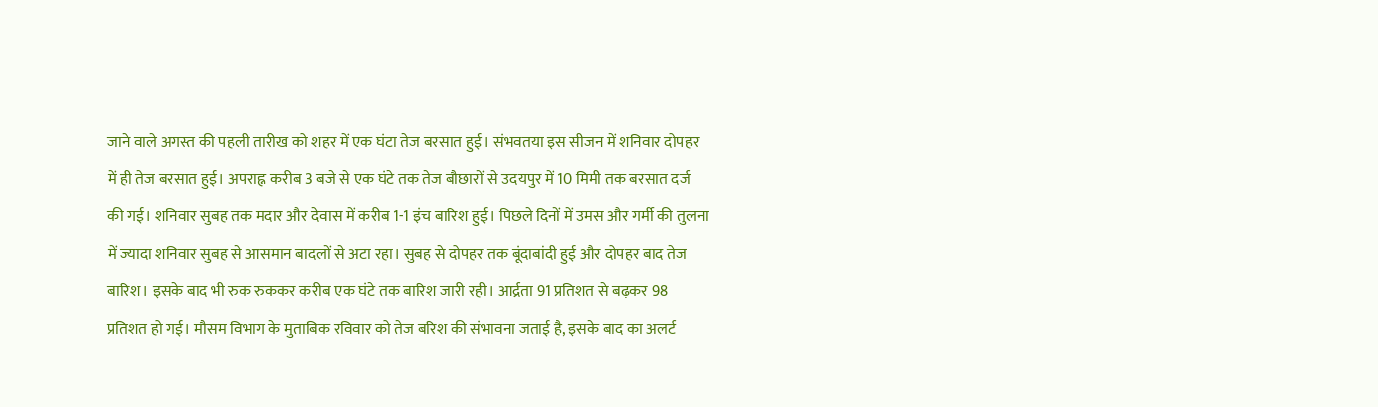जाने वाले अगस्त की पहली तारीख को शहर में एक घंटा तेज बरसात हुई। संभवतया इस सीजन में शनिवार दोपहर में ही तेज बरसात हुई। अपराह्न करीब 3 बजे से एक घंटे तक तेज बौछारों से उदयपुर में 10 मिमी तक बरसात दर्ज की गई। शनिवार सुबह तक मदार और देवास में करीब 1-1 इंच बारिश हुई। पिछले दिनों में उमस और गर्मी की तुलना में ज्यादा शनिवार सुबह से आसमान बादलों से अटा रहा। सुबह से दोपहर तक बूंदाबांदी हुई और दोपहर बाद तेज बारिश। इसके बाद भी रुक रुककर करीब एक घंटे तक बारिश जारी रही। आर्द्रता 91 प्रतिशत से बढ़कर 98 प्रतिशत हो गई। मौसम विभाग के मुताबिक रविवार को तेज बरिश की संभावना जताई है, इसके बाद का अलर्ट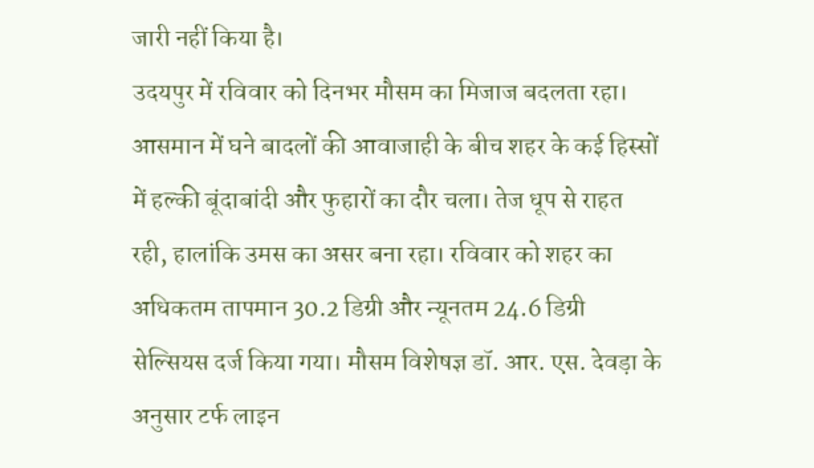जारी नहीं किया है।
उदयपुर में रविवार को दिनभर मौसम का मिजाज बदलता रहा। आसमान में घने बादलों की आवाजाही के बीच शहर के कई हिस्सों में हल्की बूंदाबांदी और फुहारों का दौर चला। तेज धूप से राहत रही, हालांकि उमस का असर बना रहा। रविवार को शहर का अधिकतम तापमान 30.2 डिग्री और न्यूनतम 24.6 डिग्री सेल्सियस दर्ज किया गया। मौसम विशेषज्ञ डॉ. आर. एस. देवड़ा के अनुसार टर्फ लाइन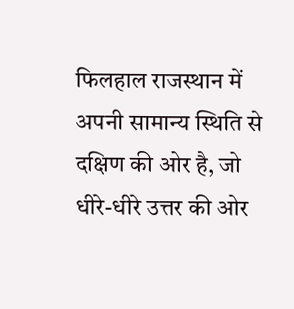फिलहाल राजस्थान में अपनी सामान्य स्थिति से दक्षिण की ओर है, जो धीरे-धीरे उत्तर की ओर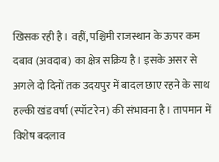खिसक रही है। वहीं, पश्चिमी राजस्थान के ऊपर कम दबाव (अवदाब) का क्षेत्र सक्रिय है। इसके असर से अगले दो दिनों तक उदयपुर में बादल छाए रहने के साथ हल्की खंड वर्षा (स्पॉट रेन) की संभावना है। तापमान में विशेष बदलाव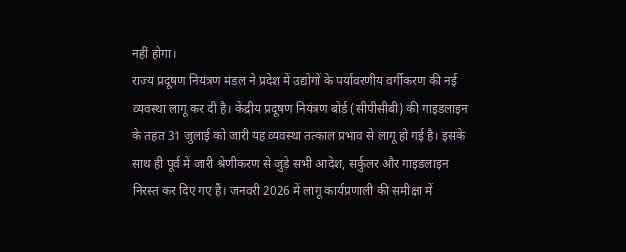नहीं होगा।
राज्य प्रदूषण नियंत्रण मंडल ने प्रदेश में उद्योगों के पर्यावरणीय वर्गीकरण की नई व्यवस्था लागू कर दी है। केंद्रीय प्रदूषण नियंत्रण बोर्ड (सीपीसीबी) की गाइडलाइन के तहत 31 जुलाई को जारी यह व्यवस्था तत्काल प्रभाव से लागू हो गई है। इसके साथ ही पूर्व में जारी श्रेणीकरण से जुड़े सभी आदेश, सर्कुलर और गाइडलाइन निरस्त कर दिए गए हैं। जनवरी 2026 में लागू कार्यप्रणाली की समीक्षा में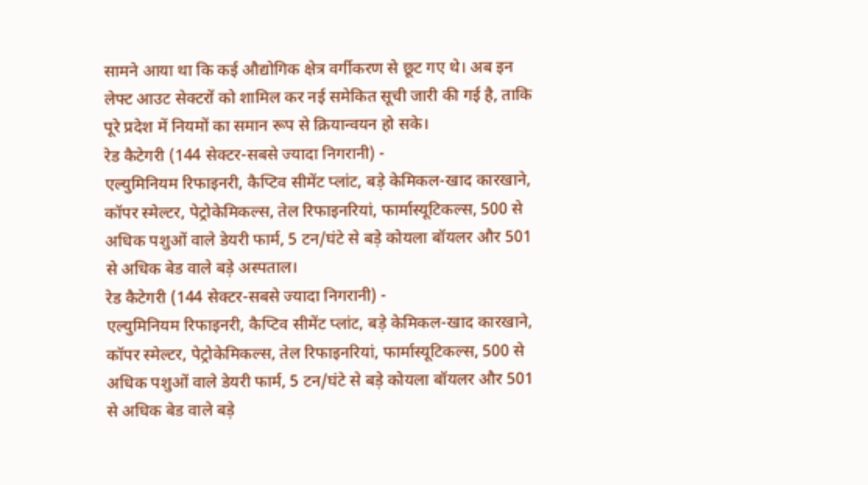सामने आया था कि कई औद्योगिक क्षेत्र वर्गीकरण से छूट गए थे। अब इन लेफ्ट आउट सेक्टरों को शामिल कर नई समेकित सूची जारी की गई है, ताकि पूरे प्रदेश में नियमों का समान रूप से क्रियान्वयन हो सके।
रेड कैटेगरी (144 सेक्टर-सबसे ज्यादा निगरानी) -
एल्युमिनियम रिफाइनरी, कैप्टिव सीमेंट प्लांट, बड़े केमिकल-खाद कारखाने, कॉपर स्मेल्टर, पेट्रोकेमिकल्स, तेल रिफाइनरियां, फार्मास्यूटिकल्स, 500 से अधिक पशुओं वाले डेयरी फार्म, 5 टन/घंटे से बड़े कोयला बॉयलर और 501 से अधिक बेड वाले बड़े अस्पताल।
रेड कैटेगरी (144 सेक्टर-सबसे ज्यादा निगरानी) -
एल्युमिनियम रिफाइनरी, कैप्टिव सीमेंट प्लांट, बड़े केमिकल-खाद कारखाने, कॉपर स्मेल्टर, पेट्रोकेमिकल्स, तेल रिफाइनरियां, फार्मास्यूटिकल्स, 500 से अधिक पशुओं वाले डेयरी फार्म, 5 टन/घंटे से बड़े कोयला बॉयलर और 501 से अधिक बेड वाले बड़े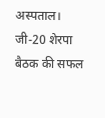अस्पताल।
जी-20 शेरपा बैठक की सफल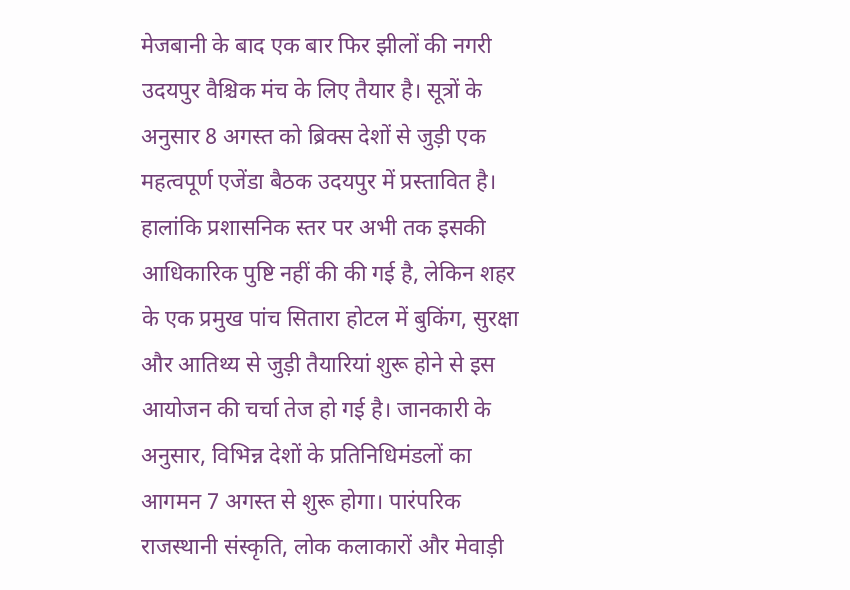मेजबानी के बाद एक बार फिर झीलों की नगरी उदयपुर वैश्चिक मंच के लिए तैयार है। सूत्रों के अनुसार 8 अगस्त को ब्रिक्स देशों से जुड़ी एक महत्वपूर्ण एजेंडा बैठक उदयपुर में प्रस्तावित है। हालांकि प्रशासनिक स्तर पर अभी तक इसकी आधिकारिक पुष्टि नहीं की की गई है, लेकिन शहर के एक प्रमुख पांच सितारा होटल में बुकिंग, सुरक्षा और आतिथ्य से जुड़ी तैयारियां शुरू होने से इस आयोजन की चर्चा तेज हो गई है। जानकारी के अनुसार, विभिन्न देशों के प्रतिनिधिमंडलों का आगमन 7 अगस्त से शुरू होगा। पारंपरिक राजस्थानी संस्कृति, लोक कलाकारों और मेवाड़ी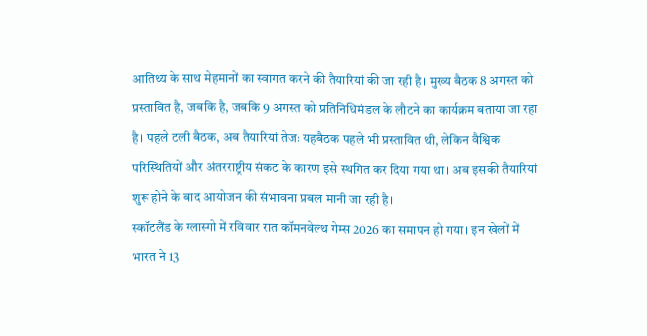आतिथ्य के साथ मेहमानों का स्वागत करने की तैयारियां की जा रही है। मुख्य बैठक 8 अगस्त को प्रस्तावित है, जबकि है, जबकि 9 अगस्त को प्रतिनिधिमंडल के लौटने का कार्यक्रम बताया जा रहा है। पहले टली बैठक, अब तैयारियां तेजः यहबैठक पहले भी प्रस्तावित थी, लेकिन वैश्विक परिस्थितियों और अंतरराष्ट्रीय संकट के कारण इसे स्थगित कर दिया गया था। अब इसकी तैयारियां शुरू होने के बाद आयोजन की संभावना प्रबल मानी जा रही है।
स्कॉटलैंड के ग्लास्गो में रविवार रात कॉमनवेल्थ गेम्स 2026 का समापन हो गया। इन खेलों में भारत ने 13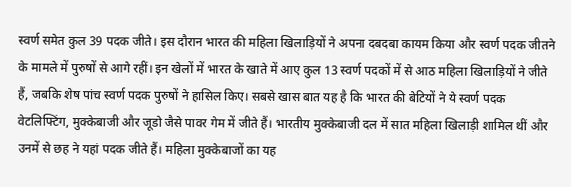स्वर्ण समेत कुल 39 पदक जीते। इस दौरान भारत की महिला खिलाड़ियों ने अपना दबदबा कायम किया और स्वर्ण पदक जीतने के मामले में पुरुषों से आगे रहीं। इन खेलों में भारत के खाते में आए कुल 13 स्वर्ण पदकों में से आठ महिला खिलाड़ियों ने जीते हैं, जबकि शेष पांच स्वर्ण पदक पुरुषों ने हासिल किए। सबसे खास बात यह है कि भारत की बेटियों ने ये स्वर्ण पदक वेटलिफ्टिंग, मुक्केबाजी और जूडो जैसे पावर गेम में जीते हैं। भारतीय मुक्केबाजी दल में सात महिला खिलाड़ी शामिल थीं और उनमें से छह ने यहां पदक जीते हैं। महिला मुक्केबाजों का यह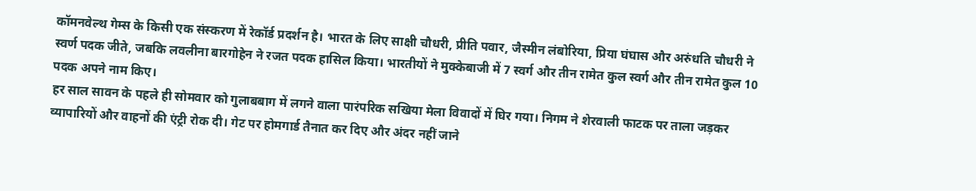कॉमनवेल्थ गेम्स के किसी एक संस्करण में रेकॉर्ड प्रदर्शन है। भारत के लिए साक्षी चौधरी, प्रीति पवार, जैस्मीन लंबोरिया, प्रिया घंघास और अरुंधति चौधरी ने स्वर्ण पदक जीते, जबकि लवलीना बारगोहेन ने रजत पदक हासिल किया। भारतीयों ने मुक्केबाजी में 7 स्वर्ग और तीन रामेत कुल स्वर्ग और तीन रामेत कुल 10 पदक अपने नाम किए।
हर साल सावन के पहले ही सोमवार को गुलाबबाग में लगने वाला पारंपरिक सखिया मेला विवादों में घिर गया। निगम ने शेरवाली फाटक पर ताला जड़कर व्यापारियों और वाहनों की एंट्री रोक दी। गेट पर होमगार्ड तैनात कर दिए और अंदर नहीं जाने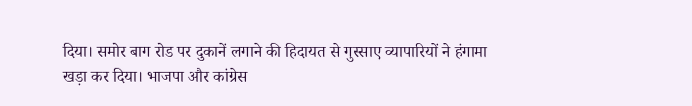दिया। समोर बाग रोड पर दुकानें लगाने की हिदायत से गुस्साए व्यापारियों ने हंगामा खड़ा कर दिया। भाजपा और कांग्रेस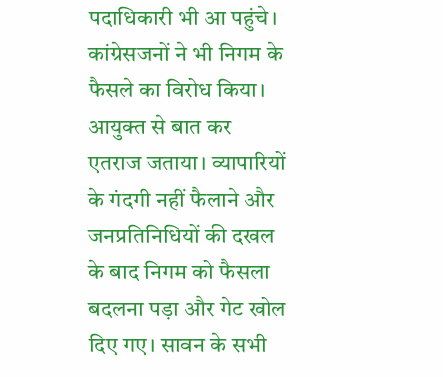पदाधिकारी भी आ पहुंचे। कांग्रेसजनों ने भी निगम के फैसले का विरोध किया। आयुक्त से बात कर एतराज जताया। व्यापारियों के गंदगी नहीं फैलाने और जनप्रतिनिधियों की दखल के बाद निगम को फैसला बदलना पड़ा और गेट खोल दिए गए। सावन के सभी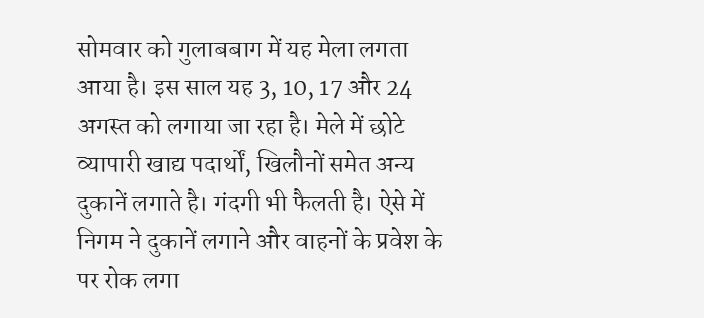सोमवार को गुलाबबाग में यह मेला लगता आया है। इस साल यह 3, 10, 17 और 24 अगस्त को लगाया जा रहा है। मेले में छोटे व्यापारी खाद्य पदार्थों, खिलौनों समेत अन्य दुकानें लगाते है। गंदगी भी फैलती है। ऐसे में निगम ने दुकानें लगाने और वाहनों के प्रवेश के पर रोक लगा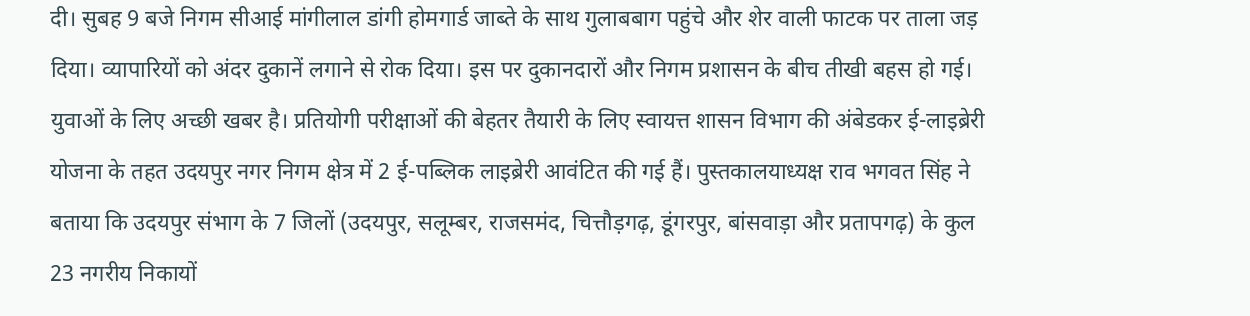दी। सुबह 9 बजे निगम सीआई मांगीलाल डांगी होमगार्ड जाब्ते के साथ गुलाबबाग पहुंचे और शेर वाली फाटक पर ताला जड़ दिया। व्यापारियों को अंदर दुकानें लगाने से रोक दिया। इस पर दुकानदारों और निगम प्रशासन के बीच तीखी बहस हो गई।
युवाओं के लिए अच्छी खबर है। प्रतियोगी परीक्षाओं की बेहतर तैयारी के लिए स्वायत्त शासन विभाग की अंबेडकर ई-लाइब्रेरी योजना के तहत उदयपुर नगर निगम क्षेत्र में 2 ई-पब्लिक लाइब्रेरी आवंटित की गई हैं। पुस्तकालयाध्यक्ष राव भगवत सिंह ने बताया कि उदयपुर संभाग के 7 जिलों (उदयपुर, सलूम्बर, राजसमंद, चित्तौड़गढ़, डूंगरपुर, बांसवाड़ा और प्रतापगढ़) के कुल 23 नगरीय निकायों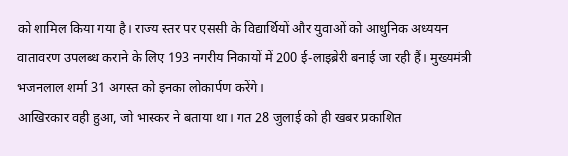को शामिल किया गया है। राज्य स्तर पर एससी के विद्यार्थियों और युवाओं को आधुनिक अध्ययन वातावरण उपलब्ध कराने के लिए 193 नगरीय निकायों में 200 ई-लाइब्रेरी बनाई जा रही हैं। मुख्यमंत्री भजनलाल शर्मा 31 अगस्त को इनका लोकार्पण करेंगे।
आखिरकार वही हुआ, जो भास्कर ने बताया था। गत 28 जुलाई को ही खबर प्रकाशित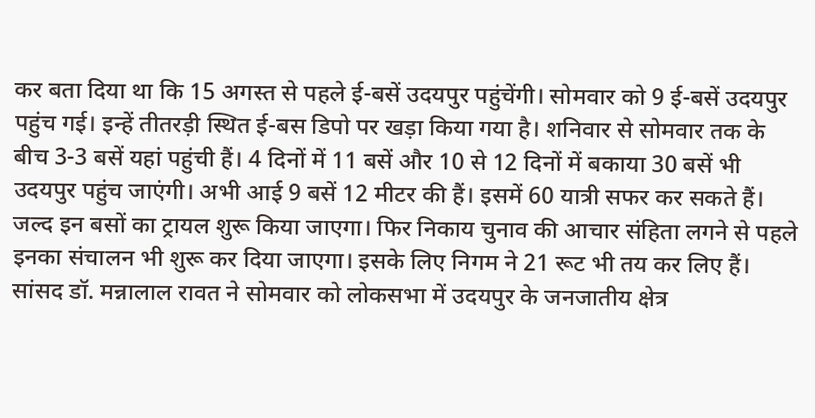कर बता दिया था कि 15 अगस्त से पहले ई-बसें उदयपुर पहुंचेंगी। सोमवार को 9 ई-बसें उदयपुर पहुंच गई। इन्हें तीतरड़ी स्थित ई-बस डिपो पर खड़ा किया गया है। शनिवार से सोमवार तक के बीच 3-3 बसें यहां पहुंची हैं। 4 दिनों में 11 बसें और 10 से 12 दिनों में बकाया 30 बसें भी उदयपुर पहुंच जाएंगी। अभी आई 9 बसें 12 मीटर की हैं। इसमें 60 यात्री सफर कर सकते हैं। जल्द इन बसों का ट्रायल शुरू किया जाएगा। फिर निकाय चुनाव की आचार संहिता लगने से पहले इनका संचालन भी शुरू कर दिया जाएगा। इसके लिए निगम ने 21 रूट भी तय कर लिए हैं।
सांसद डॉ. मन्नालाल रावत ने सोमवार को लोकसभा में उदयपुर के जनजातीय क्षेत्र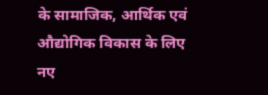के सामाजिक, आर्थिक एवं औद्योगिक विकास के लिए नए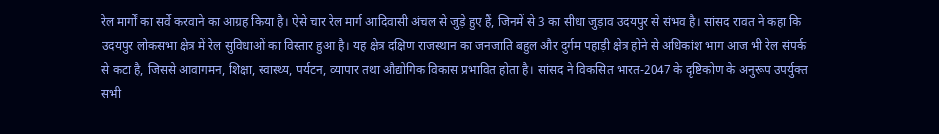रेल मार्गों का सर्वे करवाने का आग्रह किया है। ऐसे चार रेल मार्ग आदिवासी अंचल से जुड़े हुए हैं, जिनमें से 3 का सीधा जुड़ाव उदयपुर से संभव है। सांसद रावत ने कहा कि उदयपुर लोकसभा क्षेत्र में रेल सुविधाओं का विस्तार हुआ है। यह क्षेत्र दक्षिण राजस्थान का जनजाति बहुल और दुर्गम पहाड़ी क्षेत्र होने से अधिकांश भाग आज भी रेल संपर्क से कटा है, जिससे आवागमन, शिक्षा, स्वास्थ्य, पर्यटन, व्यापार तथा औद्योगिक विकास प्रभावित होता है। सांसद ने विकसित भारत-2047 के दृष्टिकोण के अनुरूप उपर्युक्त सभी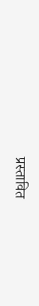प्रस्तावित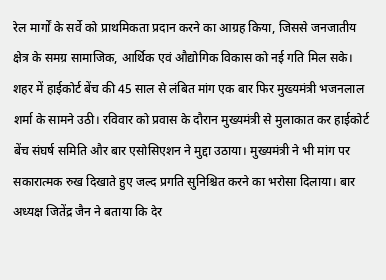रेल मार्गों के सर्वे को प्राथमिकता प्रदान करने का आग्रह किया, जिससे जनजातीय क्षेत्र के समग्र सामाजिक, आर्थिक एवं औद्योगिक विकास को नई गति मिल सके।
शहर में हाईकोर्ट बेंच की 45 साल से लंबित मांग एक बार फिर मुख्यमंत्री भजनलाल शर्मा के सामने उठी। रविवार को प्रवास के दौरान मुख्यमंत्री से मुलाकात कर हाईकोर्ट बेंच संघर्ष समिति और बार एसोसिएशन ने मुद्दा उठाया। मुख्यमंत्री ने भी मांग पर सकारात्मक रुख दिखाते हुए जल्द प्रगति सुनिश्चित करने का भरोसा दिलाया। बार अध्यक्ष जितेंद्र जैन ने बताया कि देर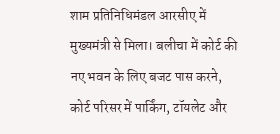शाम प्रतिनिधिमंडल आरसीए में मुख्यमंत्री से मिला। बलीचा में कोर्ट की नए भवन के लिए बजट पास करने, कोर्ट परिसर में पार्किंग, टॉयलेट और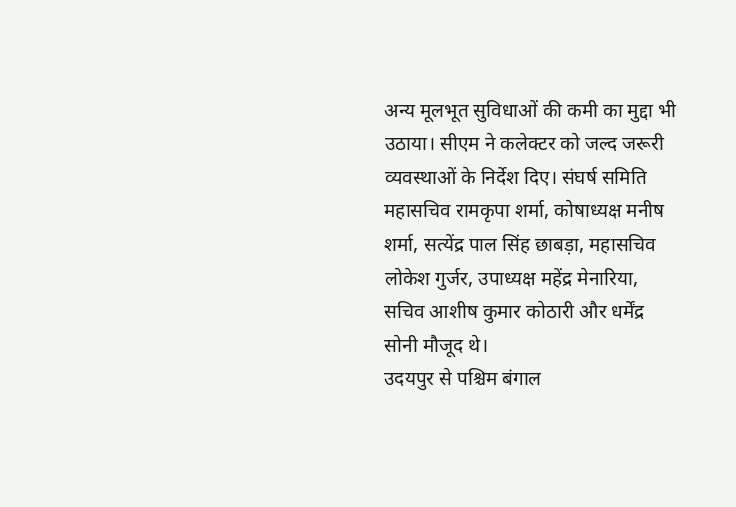अन्य मूलभूत सुविधाओं की कमी का मुद्दा भी उठाया। सीएम ने कलेक्टर को जल्द जरूरी व्यवस्थाओं के निर्देश दिए। संघर्ष समिति महासचिव रामकृपा शर्मा, कोषाध्यक्ष मनीष शर्मा, सत्येंद्र पाल सिंह छाबड़ा, महासचिव लोकेश गुर्जर, उपाध्यक्ष महेंद्र मेनारिया, सचिव आशीष कुमार कोठारी और धर्मेंद्र सोनी मौजूद थे।
उदयपुर से पश्चिम बंगाल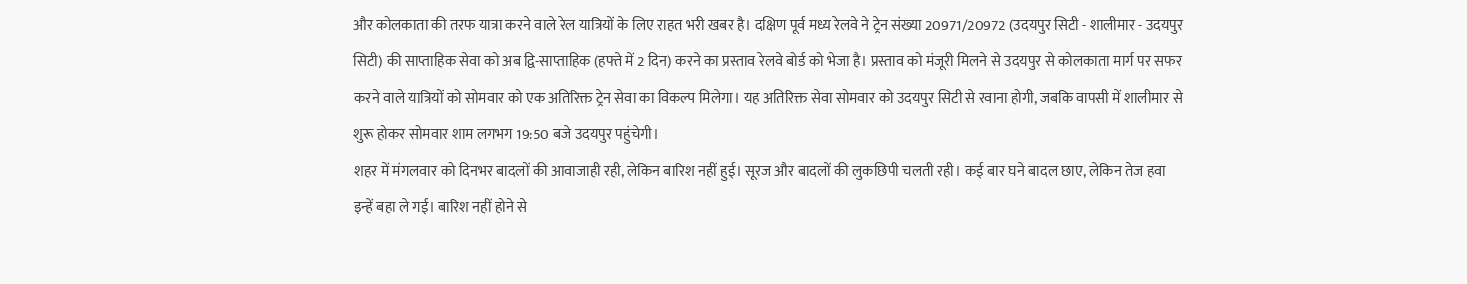और कोलकाता की तरफ यात्रा करने वाले रेल यात्रियों के लिए राहत भरी खबर है। दक्षिण पूर्व मध्य रेलवे ने ट्रेन संख्या 20971/20972 (उदयपुर सिटी - शालीमार - उदयपुर सिटी) की साप्ताहिक सेवा को अब द्वि-साप्ताहिक (हफ्ते में 2 दिन) करने का प्रस्ताव रेलवे बोर्ड को भेजा है। प्रस्ताव को मंजूरी मिलने से उदयपुर से कोलकाता मार्ग पर सफर करने वाले यात्रियों को सोमवार को एक अतिरिक्त ट्रेन सेवा का विकल्प मिलेगा। यह अतिरिक्त सेवा सोमवार को उदयपुर सिटी से रवाना होगी, जबकि वापसी में शालीमार से शुरू होकर सोमवार शाम लगभग 19:50 बजे उदयपुर पहुंचेगी।
शहर में मंगलवार को दिनभर बादलों की आवाजाही रही, लेकिन बारिश नहीं हुई। सूरज और बादलों की लुकछिपी चलती रही। कई बार घने बादल छाए, लेकिन तेज हवा इन्हें बहा ले गई। बारिश नहीं होने से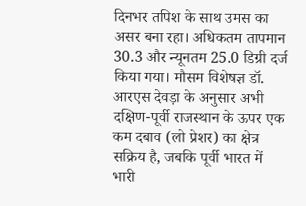दिनभर तपिश के साथ उमस का असर बना रहा। अधिकतम तापमान 30.3 और न्यूनतम 25.0 डिग्री दर्ज किया गया। मौसम विशेषज्ञ डॉ. आरएस देवड़ा के अनुसार अभी दक्षिण-पूर्वी राजस्थान के ऊपर एक कम दबाव (लो प्रेशर) का क्षेत्र सक्रिय है, जबकि पूर्वी भारत में भारी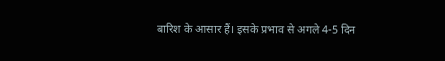बारिश के आसार हैं। इसके प्रभाव से अगले 4-5 दिन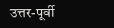उत्तर-पूर्वी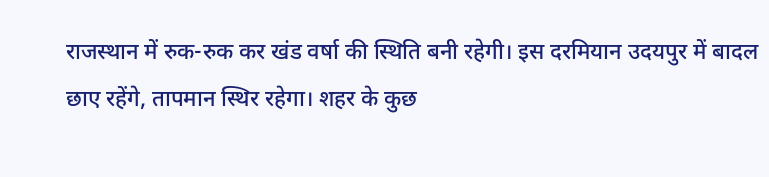राजस्थान में रुक-रुक कर खंड वर्षा की स्थिति बनी रहेगी। इस दरमियान उदयपुर में बादल छाए रहेंगे, तापमान स्थिर रहेगा। शहर के कुछ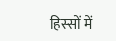हिस्सों में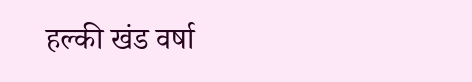हल्की खंड वर्षा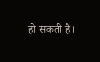हो सकती है।